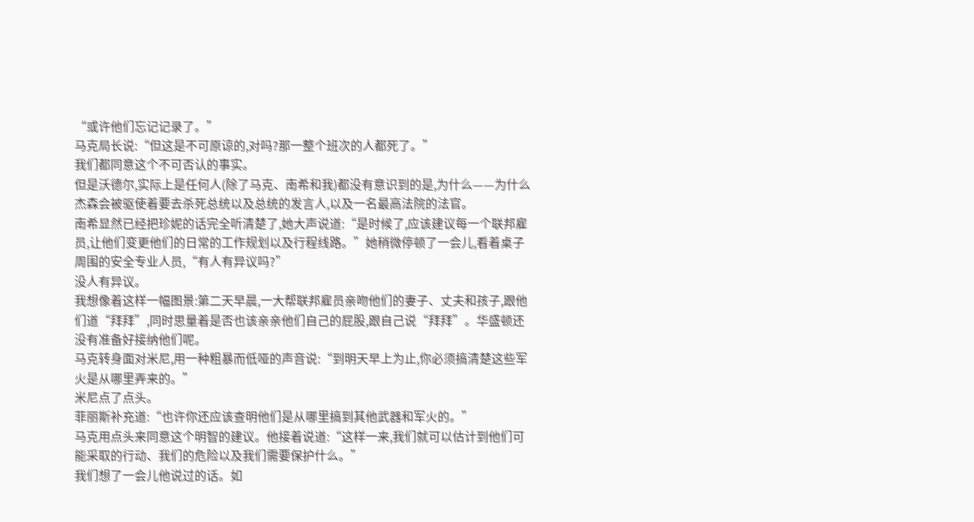“或许他们忘记记录了。”
马克局长说:“但这是不可原谅的,对吗?那一整个班次的人都死了。”
我们都同意这个不可否认的事实。
但是沃德尔,实际上是任何人(除了马克、南希和我)都没有意识到的是,为什么——为什么杰森会被驱使着要去杀死总统以及总统的发言人,以及一名最高法院的法官。
南希显然已经把珍妮的话完全听清楚了,她大声说道:“是时候了,应该建议每一个联邦雇员,让他们变更他们的日常的工作规划以及行程线路。”她稍微停顿了一会儿,看着桌子周围的安全专业人员,“有人有异议吗?”
没人有异议。
我想像着这样一幅图景:第二天早晨,一大帮联邦雇员亲吻他们的妻子、丈夫和孩子,跟他们道“拜拜”,同时思量着是否也该亲亲他们自己的屁股,跟自己说“拜拜”。华盛顿还没有准备好接纳他们呢。
马克转身面对米尼,用一种粗暴而低哑的声音说:“到明天早上为止,你必须搞清楚这些军火是从哪里弄来的。”
米尼点了点头。
菲丽斯补充道:“也许你还应该查明他们是从哪里搞到其他武器和军火的。”
马克用点头来同意这个明智的建议。他接着说道:“这样一来,我们就可以估计到他们可能采取的行动、我们的危险以及我们需要保护什么。”
我们想了一会儿他说过的话。如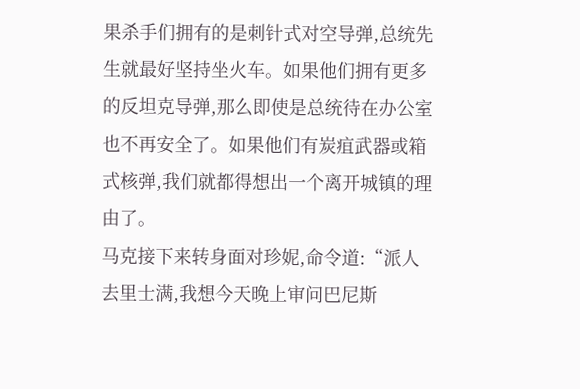果杀手们拥有的是刺针式对空导弹,总统先生就最好坚持坐火车。如果他们拥有更多的反坦克导弹,那么即使是总统待在办公室也不再安全了。如果他们有炭疽武器或箱式核弹,我们就都得想出一个离开城镇的理由了。
马克接下来转身面对珍妮,命令道:“派人去里士满,我想今天晚上审问巴尼斯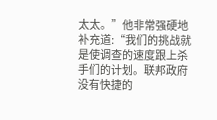太太。”他非常强硬地补充道:“我们的挑战就是使调查的速度跟上杀手们的计划。联邦政府没有快捷的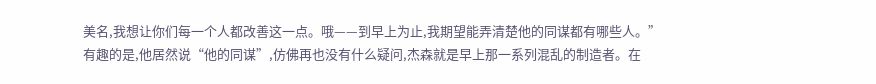美名,我想让你们每一个人都改善这一点。哦——到早上为止,我期望能弄清楚他的同谋都有哪些人。”
有趣的是,他居然说“他的同谋”,仿佛再也没有什么疑问,杰森就是早上那一系列混乱的制造者。在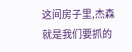这间房子里,杰森就是我们要抓的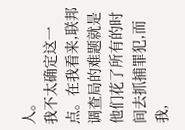人。
我不太确定这一点。在我看来,联邦调查局的难题就是他们花了所有的时间去抓捕罪犯,而我,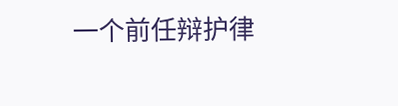一个前任辩护律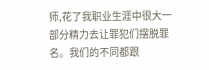师,花了我职业生涯中很大一部分精力去让罪犯们摆脱罪名。我们的不同都跟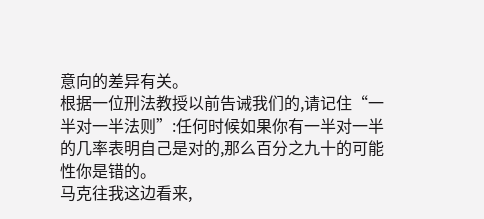意向的差异有关。
根据一位刑法教授以前告诫我们的,请记住“一半对一半法则”:任何时候如果你有一半对一半的几率表明自己是对的,那么百分之九十的可能性你是错的。
马克往我这边看来,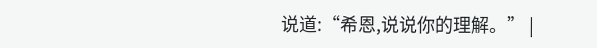说道:“希恩,说说你的理解。” |